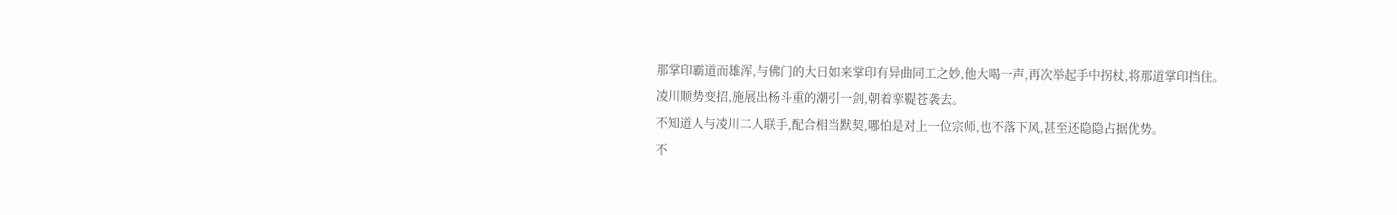那掌印霸道而雄浑,与佛门的大日如来掌印有异曲同工之妙,他大喝一声,再次举起手中拐杖,将那道掌印挡住。
凌川顺势变招,施展出杨斗重的潮引一剑,朝着挛鞮苍袭去。
不知道人与凌川二人联手,配合相当默契,哪怕是对上一位宗师,也不落下风,甚至还隐隐占据优势。
不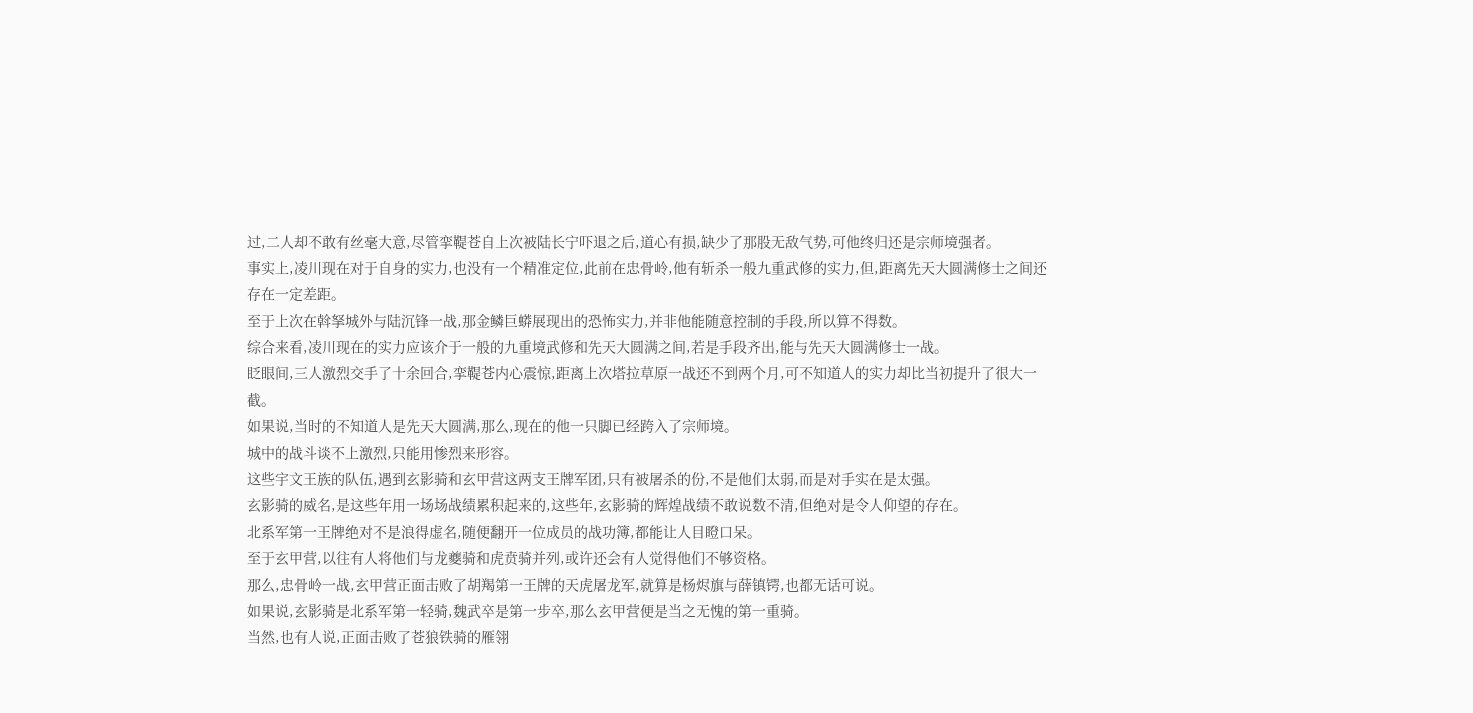过,二人却不敢有丝毫大意,尽管挛鞮苍自上次被陆长宁吓退之后,道心有损,缺少了那股无敌气势,可他终归还是宗师境强者。
事实上,凌川现在对于自身的实力,也没有一个精准定位,此前在忠骨岭,他有斩杀一般九重武修的实力,但,距离先天大圆满修士之间还存在一定差距。
至于上次在斡拏城外与陆沉锋一战,那金鳞巨蟒展现出的恐怖实力,并非他能随意控制的手段,所以算不得数。
综合来看,凌川现在的实力应该介于一般的九重境武修和先天大圆满之间,若是手段齐出,能与先天大圆满修士一战。
眨眼间,三人激烈交手了十余回合,挛鞮苍内心震惊,距离上次塔拉草原一战还不到两个月,可不知道人的实力却比当初提升了很大一截。
如果说,当时的不知道人是先天大圆满,那么,现在的他一只脚已经跨入了宗师境。
城中的战斗谈不上激烈,只能用惨烈来形容。
这些宇文王族的队伍,遇到玄影骑和玄甲营这两支王牌军团,只有被屠杀的份,不是他们太弱,而是对手实在是太强。
玄影骑的威名,是这些年用一场场战绩累积起来的,这些年,玄影骑的辉煌战绩不敢说数不清,但绝对是令人仰望的存在。
北系军第一王牌绝对不是浪得虚名,随便翻开一位成员的战功簿,都能让人目瞪口呆。
至于玄甲营,以往有人将他们与龙夔骑和虎贲骑并列,或许还会有人觉得他们不够资格。
那么,忠骨岭一战,玄甲营正面击败了胡羯第一王牌的天虎屠龙军,就算是杨烬旗与薛镇锷,也都无话可说。
如果说,玄影骑是北系军第一轻骑,魏武卒是第一步卒,那么玄甲营便是当之无愧的第一重骑。
当然,也有人说,正面击败了苍狼铁骑的雁翎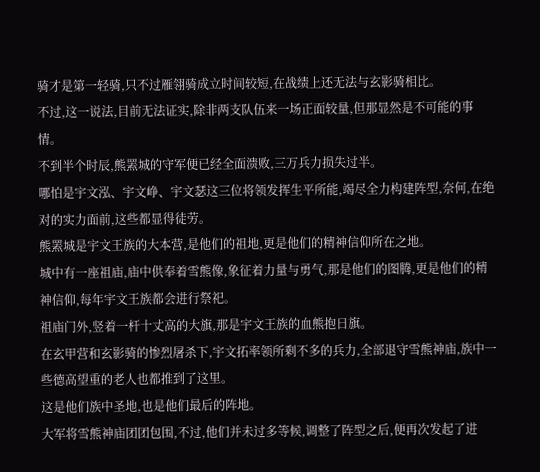骑才是第一轻骑,只不过雁翎骑成立时间较短,在战绩上还无法与玄影骑相比。
不过,这一说法,目前无法证实,除非两支队伍来一场正面较量,但那显然是不可能的事情。
不到半个时辰,熊罴城的守军便已经全面溃败,三万兵力损失过半。
哪怕是宇文泓、宇文峥、宇文瑟这三位将领发挥生平所能,竭尽全力构建阵型,奈何,在绝对的实力面前,这些都显得徒劳。
熊罴城是宇文王族的大本营,是他们的祖地,更是他们的精神信仰所在之地。
城中有一座祖庙,庙中供奉着雪熊像,象征着力量与勇气,那是他们的图腾,更是他们的精神信仰,每年宇文王族都会进行祭祀。
祖庙门外,竖着一杆十丈高的大旗,那是宇文王族的血熊抱日旗。
在玄甲营和玄影骑的惨烈屠杀下,宇文拓率领所剩不多的兵力,全部退守雪熊神庙,族中一些德高望重的老人也都推到了这里。
这是他们族中圣地,也是他们最后的阵地。
大军将雪熊神庙团团包围,不过,他们并未过多等候,调整了阵型之后,便再次发起了进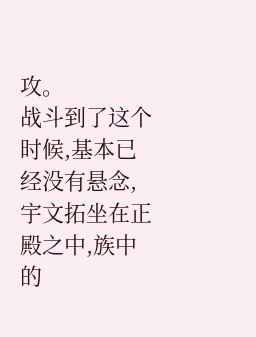攻。
战斗到了这个时候,基本已经没有悬念,宇文拓坐在正殿之中,族中的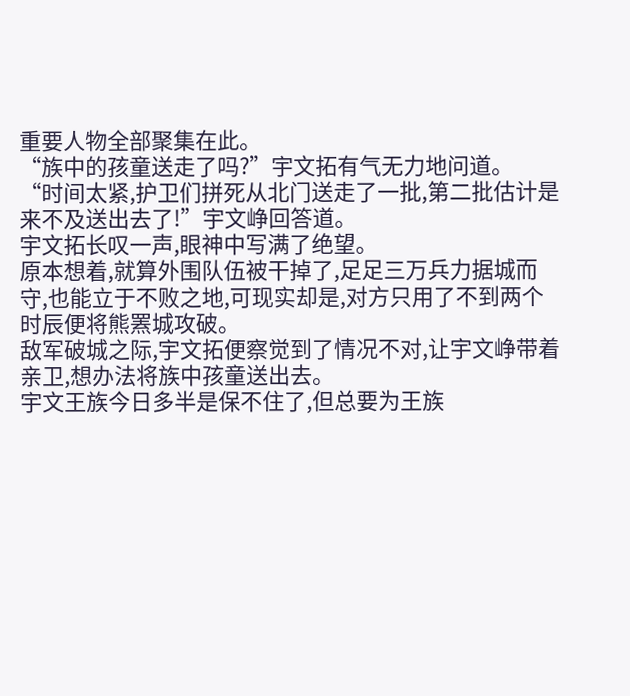重要人物全部聚集在此。
“族中的孩童送走了吗?”宇文拓有气无力地问道。
“时间太紧,护卫们拼死从北门送走了一批,第二批估计是来不及送出去了!”宇文峥回答道。
宇文拓长叹一声,眼神中写满了绝望。
原本想着,就算外围队伍被干掉了,足足三万兵力据城而守,也能立于不败之地,可现实却是,对方只用了不到两个时辰便将熊罴城攻破。
敌军破城之际,宇文拓便察觉到了情况不对,让宇文峥带着亲卫,想办法将族中孩童送出去。
宇文王族今日多半是保不住了,但总要为王族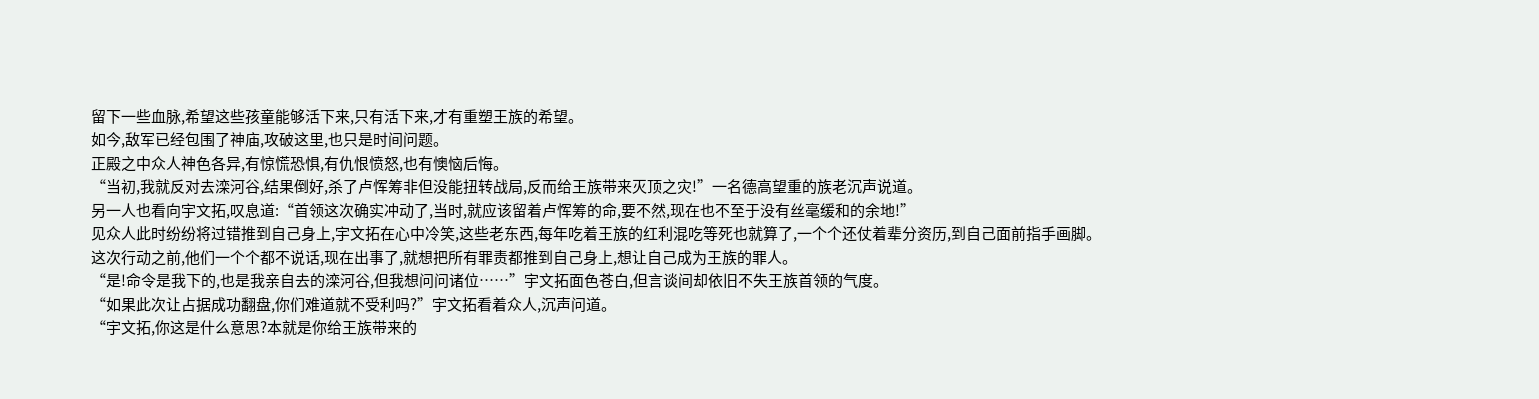留下一些血脉,希望这些孩童能够活下来,只有活下来,才有重塑王族的希望。
如今,敌军已经包围了神庙,攻破这里,也只是时间问题。
正殿之中众人神色各异,有惊慌恐惧,有仇恨愤怒,也有懊恼后悔。
“当初,我就反对去滦河谷,结果倒好,杀了卢恽筹非但没能扭转战局,反而给王族带来灭顶之灾!”一名德高望重的族老沉声说道。
另一人也看向宇文拓,叹息道:“首领这次确实冲动了,当时,就应该留着卢恽筹的命,要不然,现在也不至于没有丝毫缓和的余地!”
见众人此时纷纷将过错推到自己身上,宇文拓在心中冷笑,这些老东西,每年吃着王族的红利混吃等死也就算了,一个个还仗着辈分资历,到自己面前指手画脚。
这次行动之前,他们一个个都不说话,现在出事了,就想把所有罪责都推到自己身上,想让自己成为王族的罪人。
“是!命令是我下的,也是我亲自去的滦河谷,但我想问问诸位……”宇文拓面色苍白,但言谈间却依旧不失王族首领的气度。
“如果此次让占据成功翻盘,你们难道就不受利吗?”宇文拓看着众人,沉声问道。
“宇文拓,你这是什么意思?本就是你给王族带来的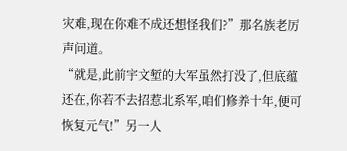灾难,现在你难不成还想怪我们?”那名族老厉声问道。
“就是,此前宇文堑的大军虽然打没了,但底蕴还在,你若不去招惹北系军,咱们修养十年,便可恢复元气!”另一人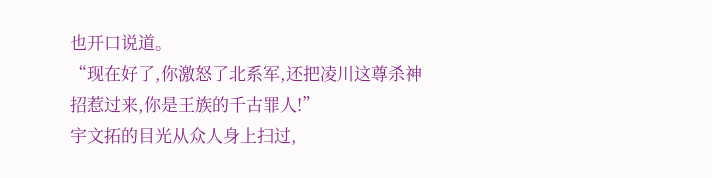也开口说道。
“现在好了,你激怒了北系军,还把凌川这尊杀神招惹过来,你是王族的千古罪人!”
宇文拓的目光从众人身上扫过,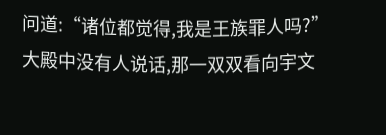问道:“诸位都觉得,我是王族罪人吗?”
大殿中没有人说话,那一双双看向宇文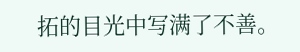拓的目光中写满了不善。